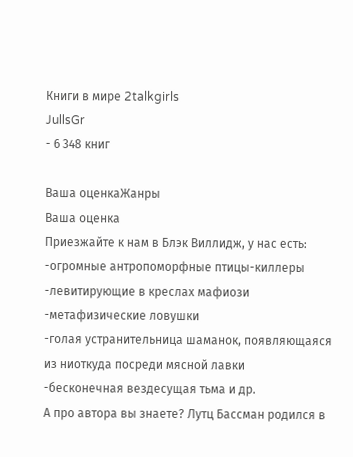Книги в мире 2talkgirls
JullsGr
- 6 348 книг

Ваша оценкаЖанры
Ваша оценка
Приезжайте к нам в Блэк Виллидж, у нас есть:
-огромные антропоморфные птицы-киллеры
-левитирующие в креслах мафиози
-метафизические ловушки
-голая устранительница шаманок, появляющаяся из ниоткуда посреди мясной лавки
-бесконечная вездесущая тьма и др.
А про автора вы знаете? Лутц Бассман родился в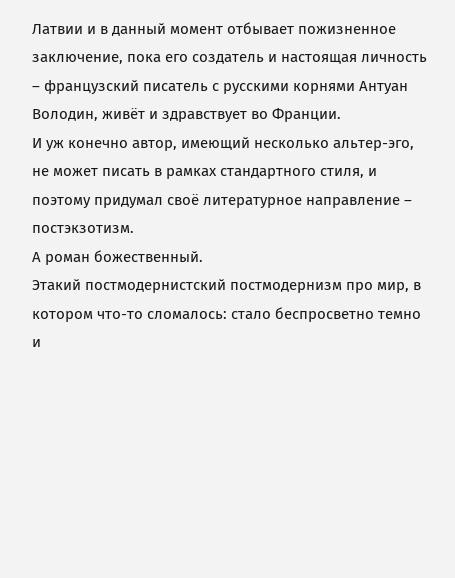Латвии и в данный момент отбывает пожизненное заключение, пока его создатель и настоящая личность – французский писатель с русскими корнями Антуан Володин, живёт и здравствует во Франции.
И уж конечно автор, имеющий несколько альтер-эго, не может писать в рамках стандартного стиля, и поэтому придумал своё литературное направление – постэкзотизм.
А роман божественный.
Этакий постмодернистский постмодернизм про мир, в котором что-то сломалось: стало беспросветно темно и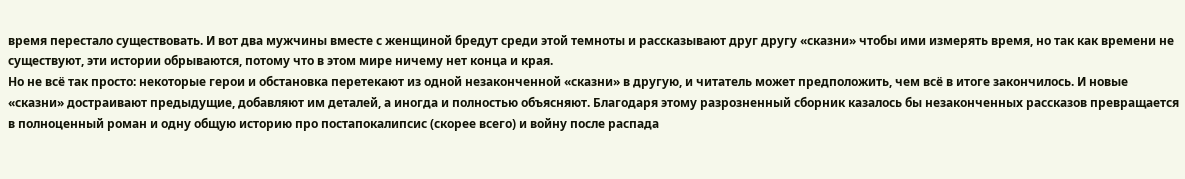время перестало существовать. И вот два мужчины вместе с женщиной бредут среди этой темноты и рассказывают друг другу «сказни» чтобы ими измерять время, но так как времени не существуют, эти истории обрываются, потому что в этом мире ничему нет конца и края.
Но не всё так просто: некоторые герои и обстановка перетекают из одной незаконченной «сказни» в другую, и читатель может предположить, чем всё в итоге закончилось. И новые «сказни» достраивают предыдущие, добавляют им деталей, а иногда и полностью объясняют. Благодаря этому разрозненный сборник казалось бы незаконченных рассказов превращается в полноценный роман и одну общую историю про постапокалипсис (скорее всего) и войну после распада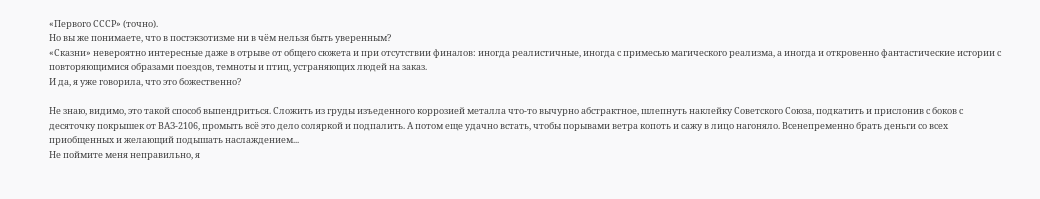«Первого СССР» (точно).
Но вы же понимаете, что в постэкзотизме ни в чём нельзя быть уверенным?
«Сказни» невероятно интересные даже в отрыве от общего сюжета и при отсутствии финалов: иногда реалистичные, иногда с примесью магического реализма, а иногда и откровенно фантастические истории с повторяющимися образами поездов, темноты и птиц, устраняющих людей на заказ.
И да, я уже говорила, что это божественно?

Не знаю, видимо, это такой способ выпендриться. Сложить из груды изъеденного коррозией металла что-то вычурно абстрактное, шлепнуть наклейку Советского Союза, подкатить и прислонив с боков с десяточку покрышек от ВАЗ-2106, промыть всё это дело соляркой и подпалить. А потом еще удачно встать, чтобы порывами ветра копоть и сажу в лицо нагоняло. Всенепременно брать деньги со всех приобщенных и желающий подышать наслаждением...
Не поймите меня неправильно, я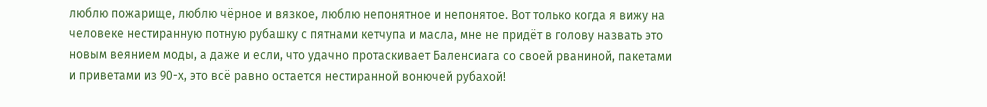люблю пожарище, люблю чёрное и вязкое, люблю непонятное и непонятое. Вот только когда я вижу на человеке нестиранную потную рубашку с пятнами кетчупа и масла, мне не придёт в голову назвать это новым веянием моды, а даже и если, что удачно протаскивает Баленсиага со своей рваниной, пакетами и приветами из 90-х, это всё равно остается нестиранной вонючей рубахой!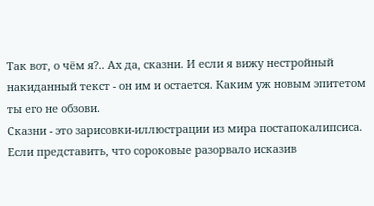Так вот, о чём я?.. Ах да, сказни. И если я вижу нестройный накиданный текст - он им и остается. Каким уж новым эпитетом ты его не обзови.
Сказни - это зарисовки-иллюстрации из мира постапокалипсиса. Если представить, что сороковые разорвало исказив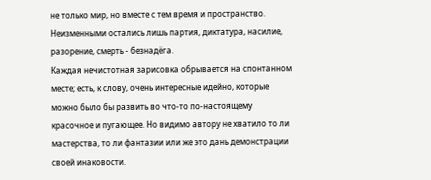не только мир, но вместе с тем время и пространство. Неизменными остались лишь партия, диктатура, насилие, разорение, смерть - безнадёга.
Каждая нечистотная зарисовка обрывается на спонтанном месте; есть, к слову, очень интересные идейно, которые можно было бы развить во что-то по-настоящему красочное и пугающее. Но видимо автору не хватило то ли мастерства, то ли фантазии или же это дань демонстрации своей инаковости.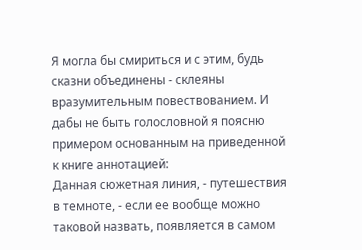Я могла бы смириться и с этим, будь сказни объединены - склеяны вразумительным повествованием. И дабы не быть голословной я поясню примером основанным на приведенной к книге аннотацией:
Данная сюжетная линия, - путешествия в темноте, - если ее вообще можно таковой назвать, появляется в самом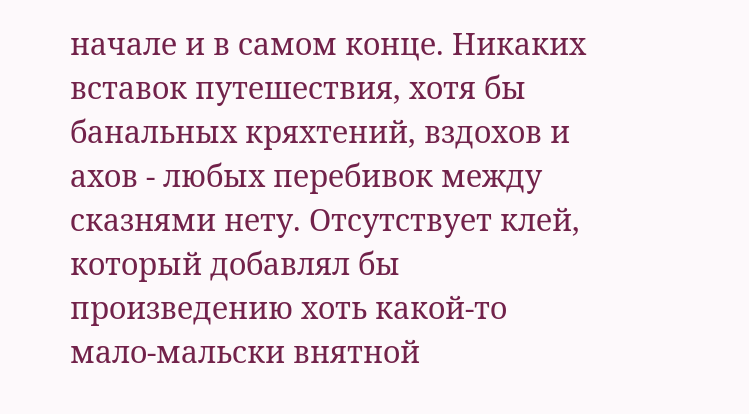начале и в самом конце. Никаких вставок путешествия, хотя бы банальных кряхтений, вздохов и ахов - любых перебивок между сказнями нету. Отсутствует клей, который добавлял бы произведению хоть какой-то мало-мальски внятной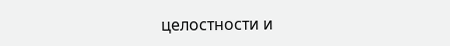целостности и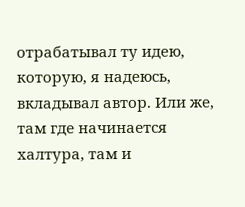отрабатывал ту идею, которую, я надеюсь, вкладывал автор. Или же, там где начинается халтура, там и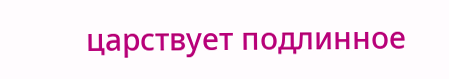царствует подлинное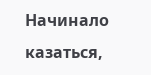Начинало казаться,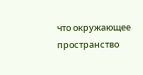что окружающее пространство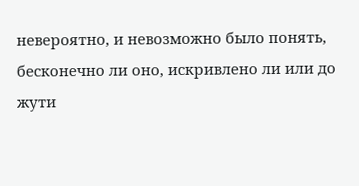невероятно, и невозможно было понять, бесконечно ли оно, искривлено ли или до жути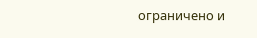ограничено и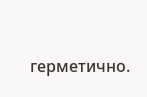герметично.